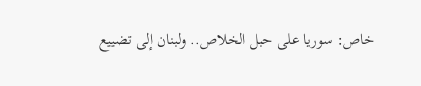خاص: سوريا على حبل الخلاص.. ولبنان إلى تضييع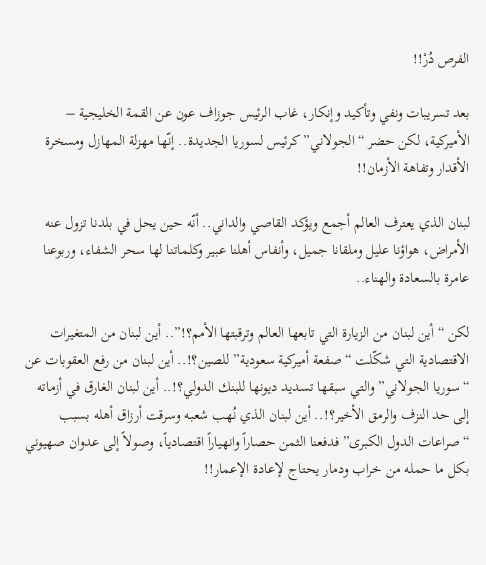الفرص دُرْ!!

بعد تسريبات ونفي وتأكيد وإنكار، غاب الرئيس جوزاف عون عن القمة الخليجية – الأميركية، لكن حضر “الجولاني” كرئيس لسوريا الجديدة.. إنّها مهزلة المهازل ومسخرة الأقدار وتفاهة الأزمان!!

لبنان الذي يعترف العالم أجمع ويؤكد القاصي والداني.. أنّه حين يحل في بلدنا تزول عنه الأمراض، هواؤنا عليل وملقانا جميل، وأنفاس أهلنا عبير وكلماتنا لها سحر الشفاء، وربوعنا عامرة بالسعادة والهناء..

لكن “أين لبنان من الزيارة التي تابعها العالم وترقبتها الأمم؟!”.. أين لبنان من المتغيرات الاقتصادية التي شكّلت “صفعة أميركية سعودية” للصين؟!.. أين لبنان من رفع العقوبات عن “سوريا الجولاني” والتي سبقها تسديد ديونها للبنك الدولي؟!.. أين لبنان الغارق في أزماته إلى حد النزف والرمق الأخير؟!.. أين لبنان الذي نُهب شعبه وسرقت أرزاق أهله بسبب “صراعات الدول الكبرى” فدفعنا الثمن حصاراً وانهياراً اقتصادياً، وصولاً إلى عدوان صهيوني بكل ما حمله من خراب ودمار يحتاج لإعادة الإعمار!!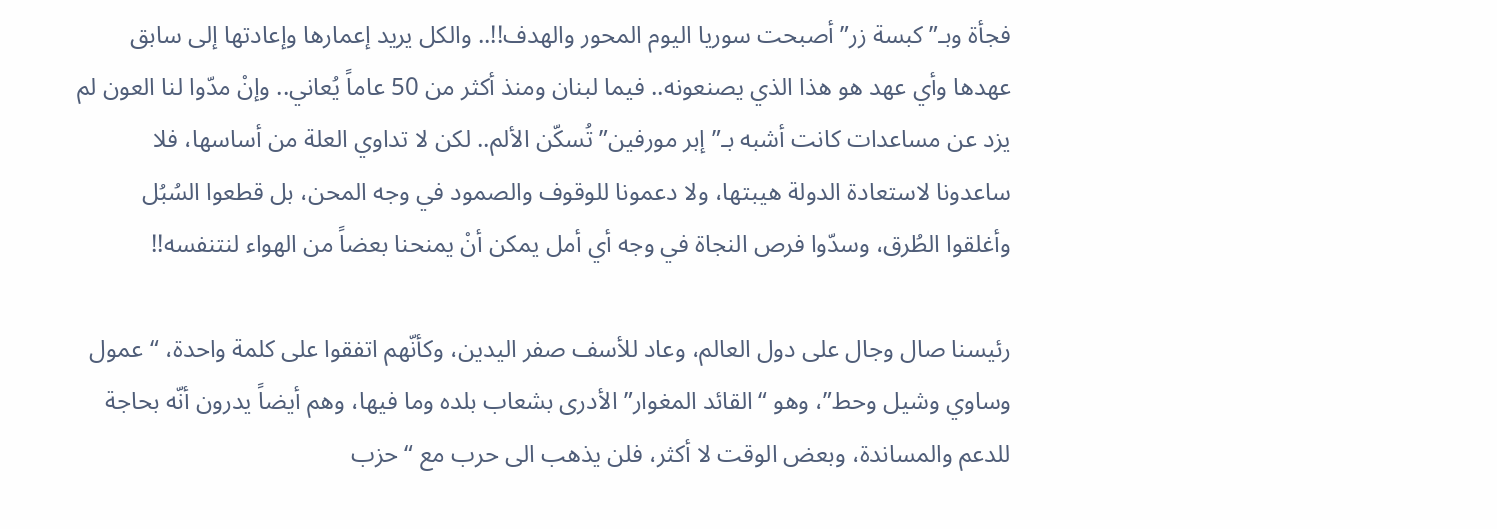فجأة وبـ”كبسة زر” أصبحت سوريا اليوم المحور والهدف!!.. والكل يريد إعمارها وإعادتها إلى سابق عهدها وأي عهد هو هذا الذي يصنعونه.. فيما لبنان ومنذ أكثر من 50 عاماً يُعاني.. وإنْ مدّوا لنا العون لم يزد عن مساعدات كانت أشبه بـ”إبر مورفين” تُسكّن الألم.. لكن لا تداوي العلة من أساسها، فلا ساعدونا لاستعادة الدولة هيبتها، ولا دعمونا للوقوف والصمود في وجه المحن، بل قطعوا السُبُل وأغلقوا الطُرق، وسدّوا فرص النجاة في وجه أي أمل يمكن أنْ يمنحنا بعضاً من الهواء لنتنفسه!!

رئيسنا صال وجال على دول العالم، وعاد للأسف صفر اليدين، وكأنّهم اتفقوا على كلمة واحدة، “عمول وساوي وشيل وحط”، وهو “القائد المغوار” الأدرى بشعاب بلده وما فيها، وهم أيضاً يدرون أنّه بحاجة للدعم والمساندة، وبعض الوقت لا أكثر، فلن يذهب الى حرب مع “حزب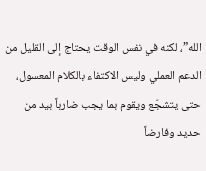الله”، لكنه في نفس الوقت يحتاج إلى القليل من الدعم العملي وليس الاكتفاء بالكلام المعسول، حتى يتشجّع ويقوم بما يجب ضارباً بيد من حديد وفارضاً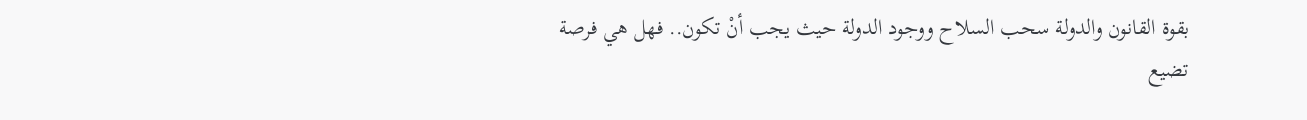بقوة القانون والدولة سحب السلاح ووجود الدولة حيث يجب أنْ تكون.. فهل هي فرصة تضيع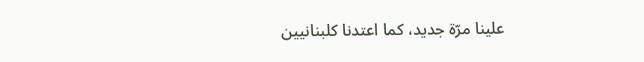علينا مرّة جديد، كما اعتدنا كلبنانيين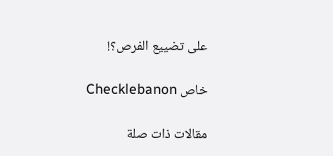على تضييع الفرص؟!

خاص Checklebanon

مقالات ذات صلة